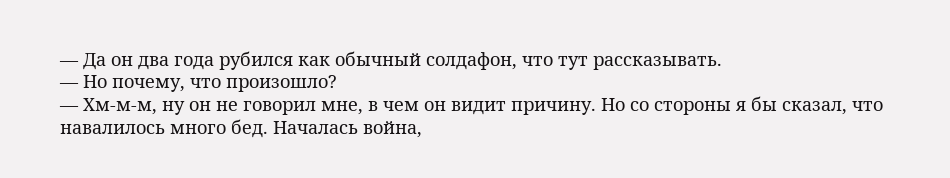— Да он два года рубился как обычный солдафон, что тут рассказывать.
— Но почему, что произошло?
— Хм-м-м, ну он не говорил мне, в чем он видит причину. Но со стороны я бы сказал, что навалилось много бед. Началась война,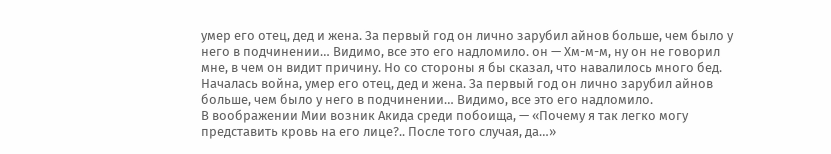умер его отец, дед и жена. За первый год он лично зарубил айнов больше, чем было у него в подчинении… Видимо, все это его надломило. он — Хм-м-м, ну он не говорил мне, в чем он видит причину. Но со стороны я бы сказал, что навалилось много бед. Началась война, умер его отец, дед и жена. За первый год он лично зарубил айнов больше, чем было у него в подчинении… Видимо, все это его надломило.
В воображении Мии возник Акида среди побоища, — «Почему я так легко могу представить кровь на его лице?.. После того случая, да…»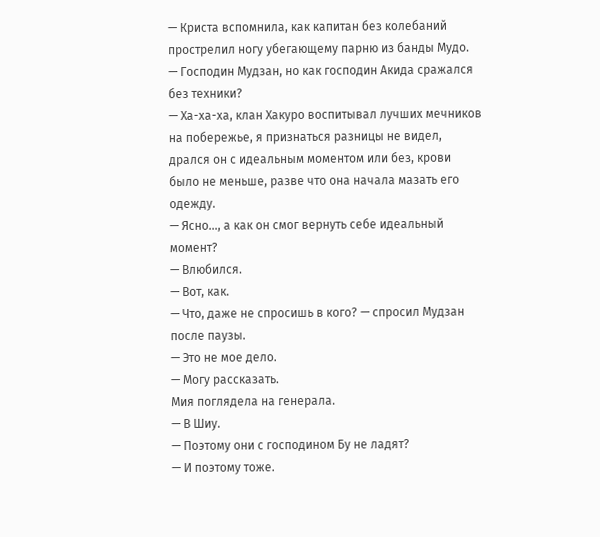— Криста вспомнила, как капитан без колебаний прострелил ногу убегающему парню из банды Мудо.
— Господин Мудзан, но как господин Акида сражался без техники?
— Ха-ха-ха, клан Хакуро воспитывал лучших мечников на побережье, я признаться разницы не видел, дрался он с идеальным моментом или без, крови было не меньше, разве что она начала мазать его одежду.
— Ясно…, а как он смог вернуть себе идеальный момент?
— Влюбился.
— Вот, как.
— Что, даже не спросишь в кого? — спросил Мудзан после паузы.
— Это не мое дело.
— Могу рассказать.
Мия поглядела на генерала.
— В Шиу.
— Поэтому они с господином Бу не ладят?
— И поэтому тоже.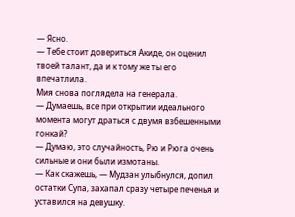— Ясно.
— Тебе стоит довериться Акиде, он оценил твоей талант, да и к тому же ты его впечатлила.
Мия снова поглядела на генерала.
— Думаешь, все при открытии идеального момента могут драться с двумя взбешенными гонкай?
— Думаю, это случайность, Рю и Рюга очень сильные и они были измотаны.
— Как скажешь, — Мудзан улыбнулся, допил остатки Супа, захапал сразу четыре печенья и уставился на девушку.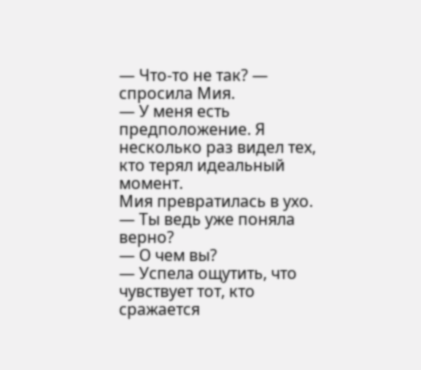— Что-то не так? — спросила Мия.
— У меня есть предположение. Я несколько раз видел тех, кто терял идеальный момент.
Мия превратилась в ухо.
— Ты ведь уже поняла верно?
— О чем вы?
— Успела ощутить, что чувствует тот, кто сражается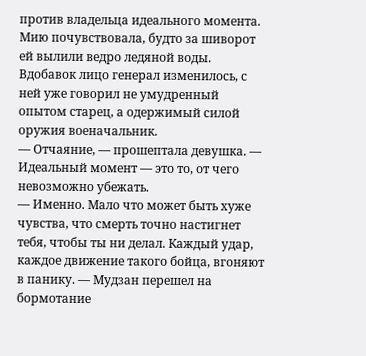против владельца идеального момента.
Мию почувствовала, будто за шиворот ей вылили ведро ледяной воды. Вдобавок лицо генерал изменилось, с ней уже говорил не умудренный опытом старец, а одержимый силой оружия военачальник.
— Отчаяние, — прошептала девушка. — Идеальный момент — это то, от чего невозможно убежать.
— Именно. Мало что может быть хуже чувства, что смерть точно настигнет тебя, чтобы ты ни делал. Каждый удар, каждое движение такого бойца, вгоняют в панику. — Мудзан перешел на бормотание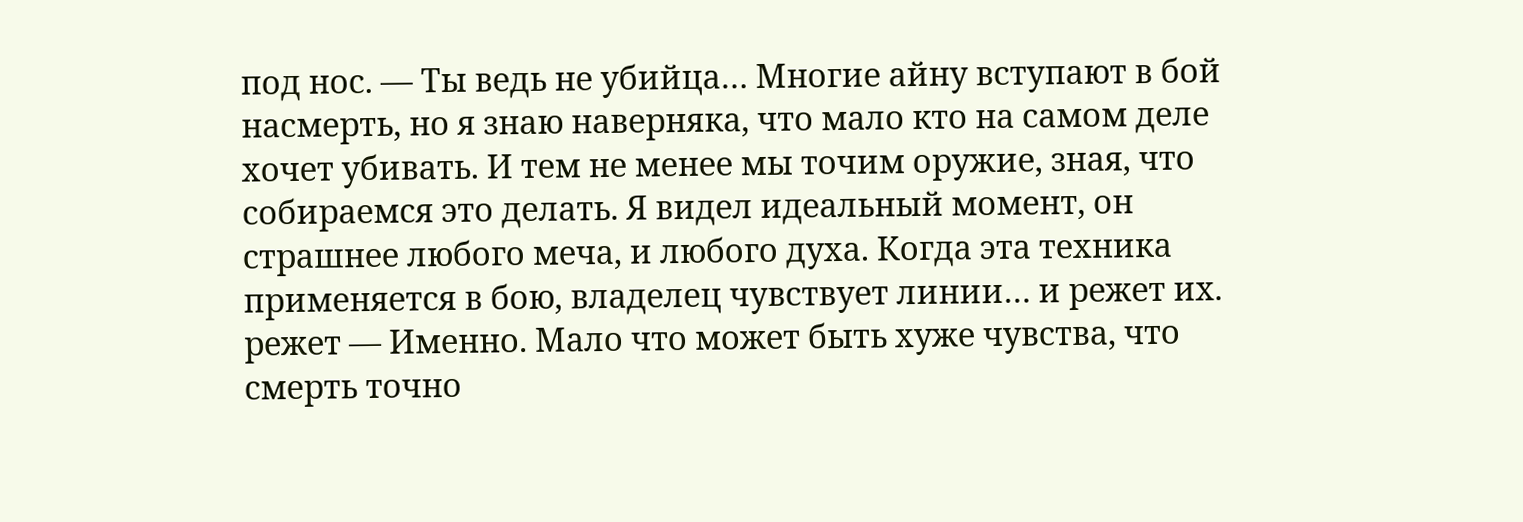под нос. — Ты ведь не убийца… Многие айну вступают в бой насмерть, но я знаю наверняка, что мало кто на самом деле хочет убивать. И тем не менее мы точим оружие, зная, что собираемся это делать. Я видел идеальный момент, он страшнее любого меча, и любого духа. Когда эта техника применяется в бою, владелец чувствует линии… и режет их. режет — Именно. Мало что может быть хуже чувства, что смерть точно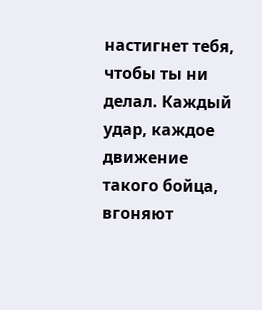настигнет тебя, чтобы ты ни делал. Каждый удар, каждое движение такого бойца, вгоняют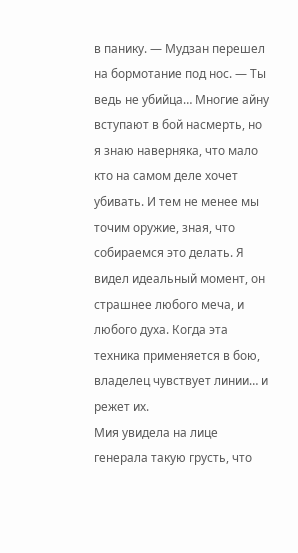в панику. — Мудзан перешел на бормотание под нос. — Ты ведь не убийца… Многие айну вступают в бой насмерть, но я знаю наверняка, что мало кто на самом деле хочет убивать. И тем не менее мы точим оружие, зная, что собираемся это делать. Я видел идеальный момент, он страшнее любого меча, и любого духа. Когда эта техника применяется в бою, владелец чувствует линии… и режет их.
Мия увидела на лице генерала такую грусть, что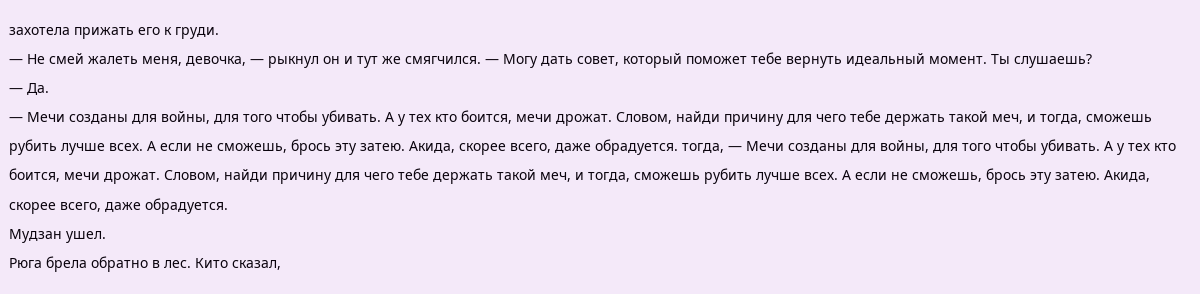захотела прижать его к груди.
— Не смей жалеть меня, девочка, — рыкнул он и тут же смягчился. — Могу дать совет, который поможет тебе вернуть идеальный момент. Ты слушаешь?
— Да.
— Мечи созданы для войны, для того чтобы убивать. А у тех кто боится, мечи дрожат. Словом, найди причину для чего тебе держать такой меч, и тогда, сможешь рубить лучше всех. А если не сможешь, брось эту затею. Акида, скорее всего, даже обрадуется. тогда, — Мечи созданы для войны, для того чтобы убивать. А у тех кто боится, мечи дрожат. Словом, найди причину для чего тебе держать такой меч, и тогда, сможешь рубить лучше всех. А если не сможешь, брось эту затею. Акида, скорее всего, даже обрадуется.
Мудзан ушел.
Рюга брела обратно в лес. Кито сказал,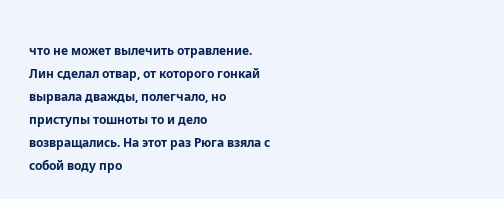что не может вылечить отравление. Лин сделал отвар, от которого гонкай вырвала дважды, полегчало, но приступы тошноты то и дело возвращались. На этот раз Рюга взяла с собой воду про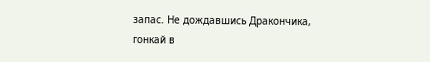запас. Не дождавшись Дракончика, гонкай в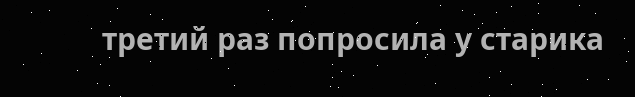третий раз попросила у старика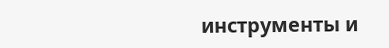инструменты и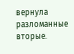вернула разломанные вторые.